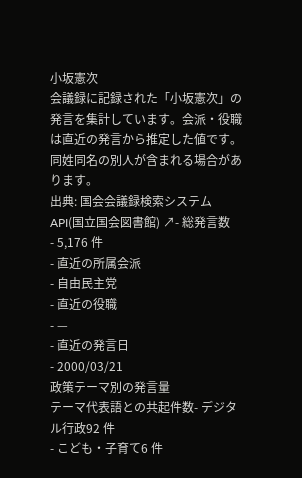小坂憲次
会議録に記録された「小坂憲次」の発言を集計しています。会派・役職は直近の発言から推定した値です。同姓同名の別人が含まれる場合があります。
出典: 国会会議録検索システム API(国立国会図書館) ↗- 総発言数
- 5,176 件
- 直近の所属会派
- 自由民主党
- 直近の役職
- —
- 直近の発言日
- 2000/03/21
政策テーマ別の発言量
テーマ代表語との共起件数- デジタル行政92 件
- こども・子育て6 件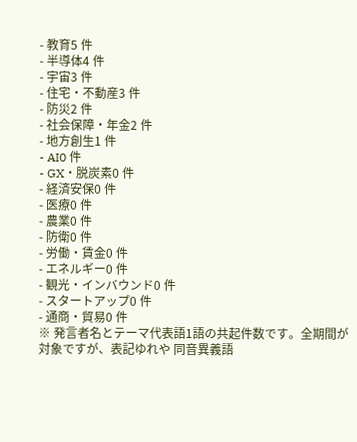- 教育5 件
- 半導体4 件
- 宇宙3 件
- 住宅・不動産3 件
- 防災2 件
- 社会保障・年金2 件
- 地方創生1 件
- AI0 件
- GX・脱炭素0 件
- 経済安保0 件
- 医療0 件
- 農業0 件
- 防衛0 件
- 労働・賃金0 件
- エネルギー0 件
- 観光・インバウンド0 件
- スタートアップ0 件
- 通商・貿易0 件
※ 発言者名とテーマ代表語1語の共起件数です。全期間が対象ですが、表記ゆれや 同音異義語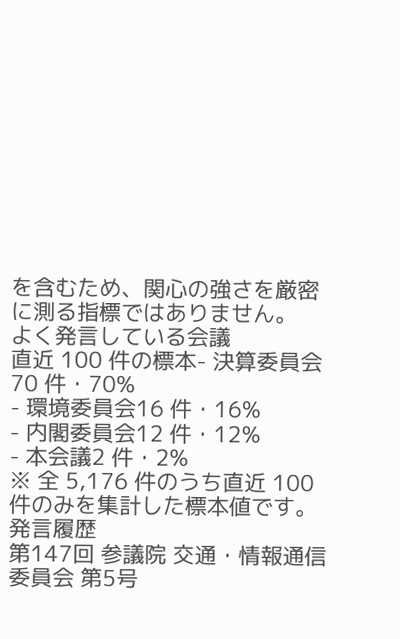を含むため、関心の強さを厳密に測る指標ではありません。
よく発言している会議
直近 100 件の標本- 決算委員会70 件・70%
- 環境委員会16 件・16%
- 内閣委員会12 件・12%
- 本会議2 件・2%
※ 全 5,176 件のうち直近 100 件のみを集計した標本値です。
発言履歴
第147回 参議院 交通・情報通信委員会 第5号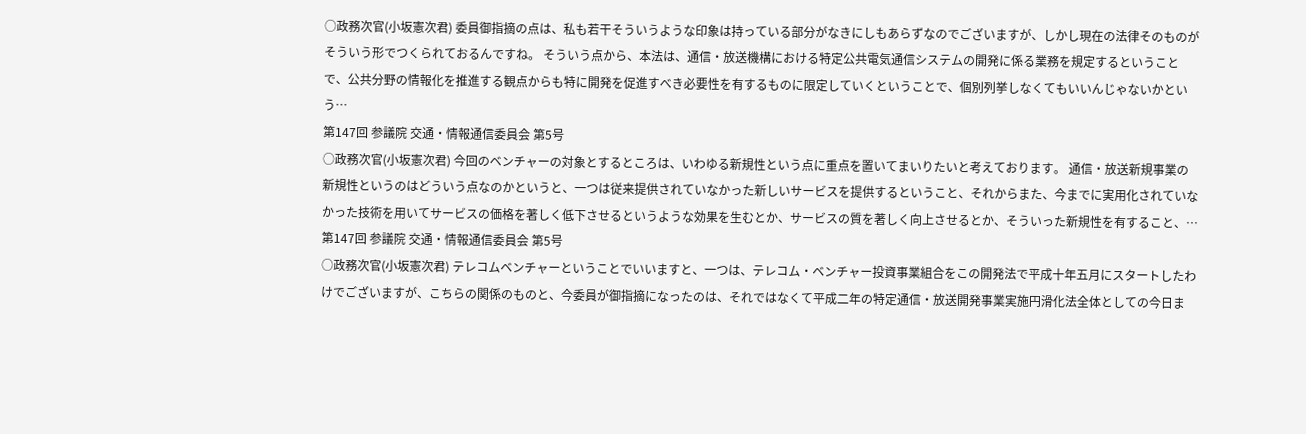○政務次官(小坂憲次君) 委員御指摘の点は、私も若干そういうような印象は持っている部分がなきにしもあらずなのでございますが、しかし現在の法律そのものがそういう形でつくられておるんですね。 そういう点から、本法は、通信・放送機構における特定公共電気通信システムの開発に係る業務を規定するということで、公共分野の情報化を推進する観点からも特に開発を促進すべき必要性を有するものに限定していくということで、個別列挙しなくてもいいんじゃないかという…
第147回 参議院 交通・情報通信委員会 第5号
○政務次官(小坂憲次君) 今回のベンチャーの対象とするところは、いわゆる新規性という点に重点を置いてまいりたいと考えております。 通信・放送新規事業の新規性というのはどういう点なのかというと、一つは従来提供されていなかった新しいサービスを提供するということ、それからまた、今までに実用化されていなかった技術を用いてサービスの価格を著しく低下させるというような効果を生むとか、サービスの質を著しく向上させるとか、そういった新規性を有すること、…
第147回 参議院 交通・情報通信委員会 第5号
○政務次官(小坂憲次君) テレコムベンチャーということでいいますと、一つは、テレコム・ベンチャー投資事業組合をこの開発法で平成十年五月にスタートしたわけでございますが、こちらの関係のものと、今委員が御指摘になったのは、それではなくて平成二年の特定通信・放送開発事業実施円滑化法全体としての今日ま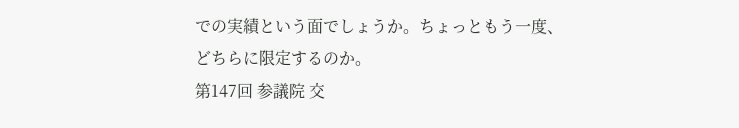での実績という面でしょうか。ちょっともう一度、どちらに限定するのか。
第147回 参議院 交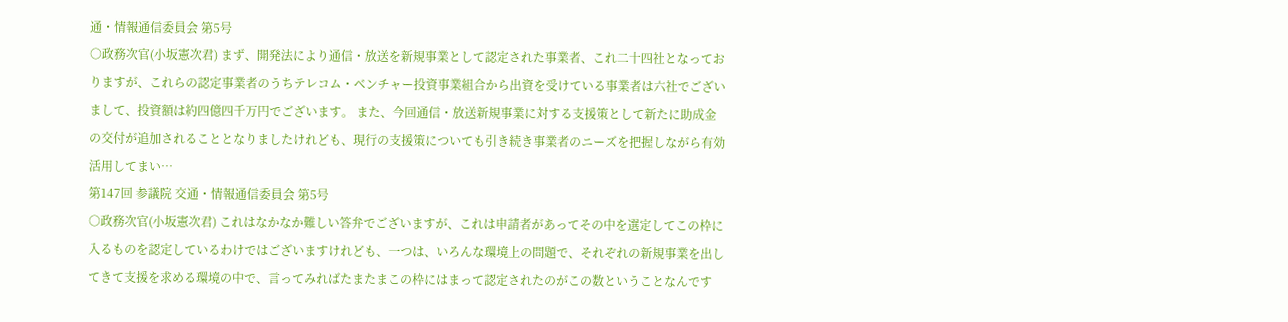通・情報通信委員会 第5号
○政務次官(小坂憲次君) まず、開発法により通信・放送を新規事業として認定された事業者、これ二十四社となっておりますが、これらの認定事業者のうちテレコム・ベンチャー投資事業組合から出資を受けている事業者は六社でございまして、投資額は約四億四千万円でございます。 また、今回通信・放送新規事業に対する支援策として新たに助成金の交付が追加されることとなりましたけれども、現行の支援策についても引き続き事業者のニーズを把握しながら有効活用してまい…
第147回 参議院 交通・情報通信委員会 第5号
○政務次官(小坂憲次君) これはなかなか難しい答弁でございますが、これは申請者があってその中を選定してこの枠に入るものを認定しているわけではございますけれども、一つは、いろんな環境上の問題で、それぞれの新規事業を出してきて支援を求める環境の中で、言ってみればたまたまこの枠にはまって認定されたのがこの数ということなんです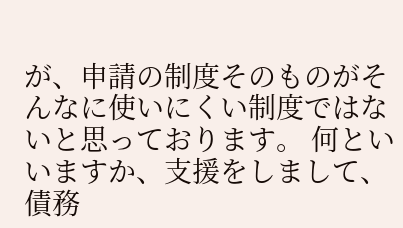が、申請の制度そのものがそんなに使いにくい制度ではないと思っております。 何といいますか、支援をしまして、債務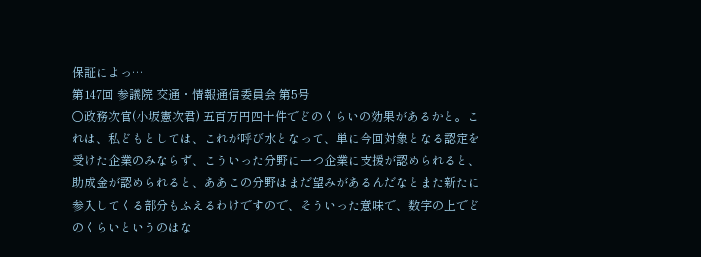保証によっ…
第147回 参議院 交通・情報通信委員会 第5号
○政務次官(小坂憲次君) 五百万円四十件でどのくらいの効果があるかと。これは、私どもとしては、これが呼び水となって、単に今回対象となる認定を受けた企業のみならず、こういった分野に一つ企業に支援が認められると、助成金が認められると、ああこの分野はまだ望みがあるんだなとまた新たに参入してくる部分もふえるわけですので、そういった意味で、数字の上でどのくらいというのはな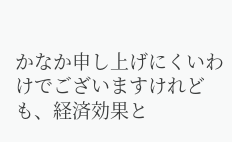かなか申し上げにくいわけでございますけれども、経済効果と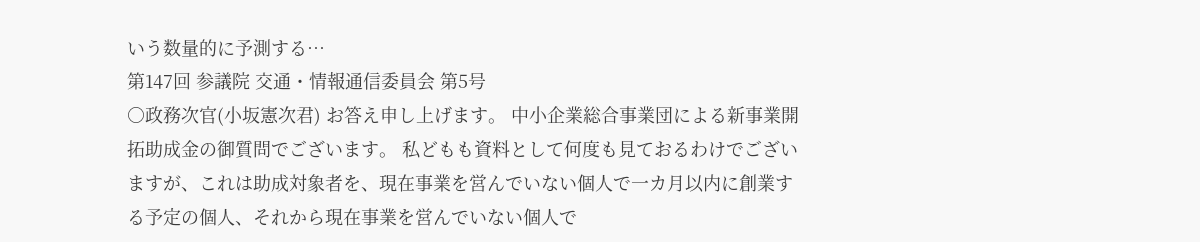いう数量的に予測する…
第147回 参議院 交通・情報通信委員会 第5号
○政務次官(小坂憲次君) お答え申し上げます。 中小企業総合事業団による新事業開拓助成金の御質問でございます。 私どもも資料として何度も見ておるわけでございますが、これは助成対象者を、現在事業を営んでいない個人で一カ月以内に創業する予定の個人、それから現在事業を営んでいない個人で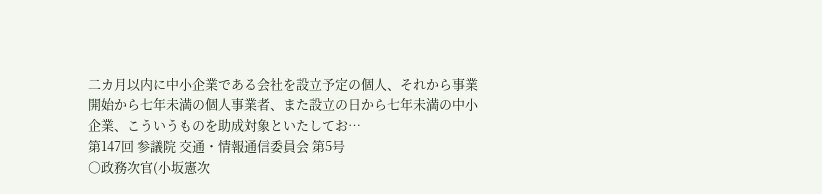二カ月以内に中小企業である会社を設立予定の個人、それから事業開始から七年未満の個人事業者、また設立の日から七年未満の中小企業、こういうものを助成対象といたしてお…
第147回 参議院 交通・情報通信委員会 第5号
○政務次官(小坂憲次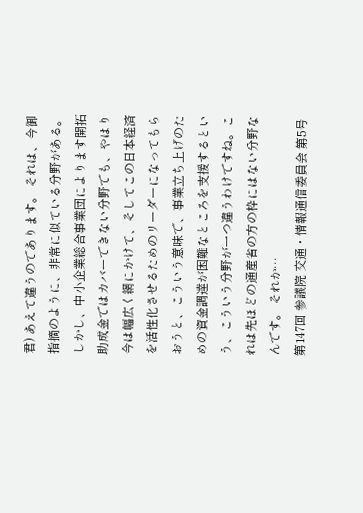君) あえて違うのであります。 それは、今御指摘のように、非常に似ている分野がある。しかし、中小企業総合事業団によります開拓助成金ではカバーできない分野でも、やはり今は幅広く網にかけて、そしてこの日本経済を活性化させるためのリーダーになってもらおうと、こういう意味で、事業立ち上げのための資金調達が困難なところを支援するという、こういう分野が一つ違うわけですね。これは先ほどの通産省の方の枠にはない分野なんです。 それか…
第147回 参議院 交通・情報通信委員会 第5号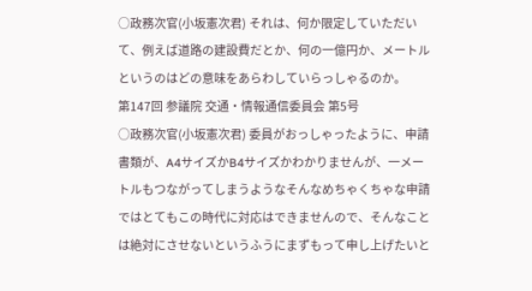○政務次官(小坂憲次君) それは、何か限定していただいて、例えば道路の建設費だとか、何の一億円か、メートルというのはどの意味をあらわしていらっしゃるのか。
第147回 参議院 交通・情報通信委員会 第5号
○政務次官(小坂憲次君) 委員がおっしゃったように、申請書類が、A4サイズかB4サイズかわかりませんが、一メートルもつながってしまうようなそんなめちゃくちゃな申請ではとてもこの時代に対応はできませんので、そんなことは絶対にさせないというふうにまずもって申し上げたいと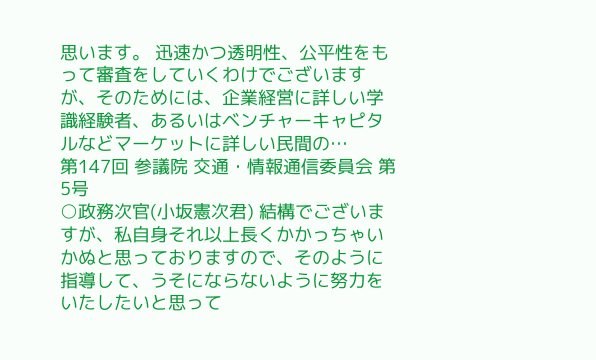思います。 迅速かつ透明性、公平性をもって審査をしていくわけでございますが、そのためには、企業経営に詳しい学識経験者、あるいはベンチャーキャピタルなどマーケットに詳しい民間の…
第147回 参議院 交通・情報通信委員会 第5号
○政務次官(小坂憲次君) 結構でございますが、私自身それ以上長くかかっちゃいかぬと思っておりますので、そのように指導して、うそにならないように努力をいたしたいと思って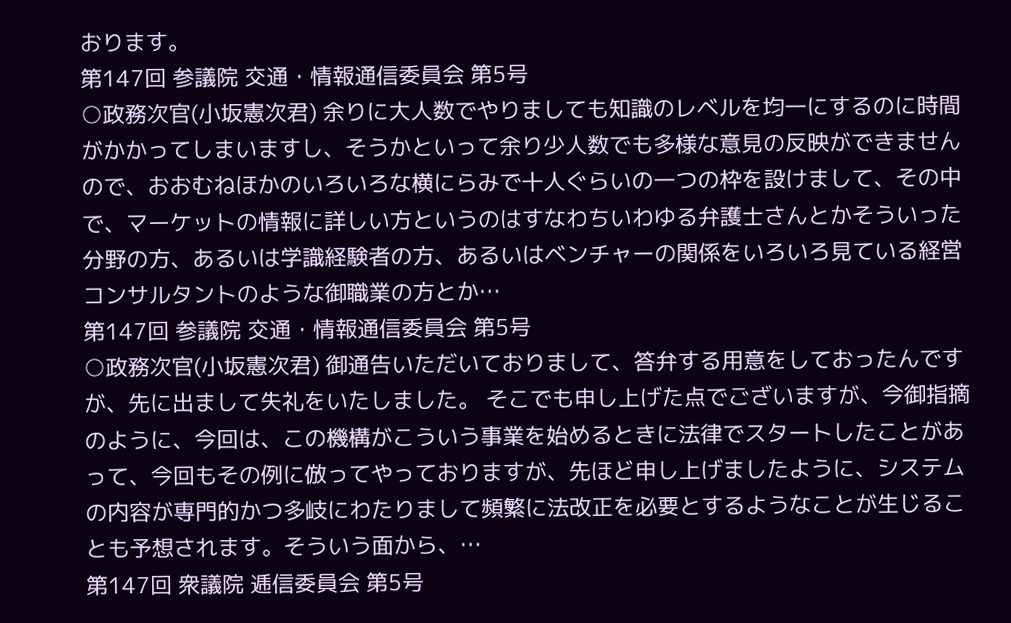おります。
第147回 参議院 交通・情報通信委員会 第5号
○政務次官(小坂憲次君) 余りに大人数でやりましても知識のレベルを均一にするのに時間がかかってしまいますし、そうかといって余り少人数でも多様な意見の反映ができませんので、おおむねほかのいろいろな横にらみで十人ぐらいの一つの枠を設けまして、その中で、マーケットの情報に詳しい方というのはすなわちいわゆる弁護士さんとかそういった分野の方、あるいは学識経験者の方、あるいはベンチャーの関係をいろいろ見ている経営コンサルタントのような御職業の方とか…
第147回 参議院 交通・情報通信委員会 第5号
○政務次官(小坂憲次君) 御通告いただいておりまして、答弁する用意をしておったんですが、先に出まして失礼をいたしました。 そこでも申し上げた点でございますが、今御指摘のように、今回は、この機構がこういう事業を始めるときに法律でスタートしたことがあって、今回もその例に倣ってやっておりますが、先ほど申し上げましたように、システムの内容が専門的かつ多岐にわたりまして頻繁に法改正を必要とするようなことが生じることも予想されます。そういう面から、…
第147回 衆議院 逓信委員会 第5号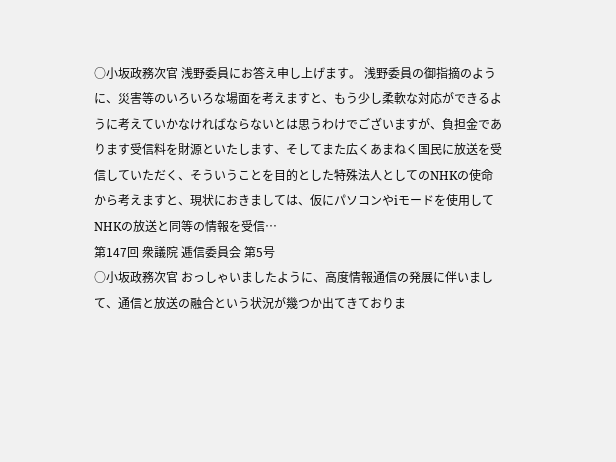○小坂政務次官 浅野委員にお答え申し上げます。 浅野委員の御指摘のように、災害等のいろいろな場面を考えますと、もう少し柔軟な対応ができるように考えていかなければならないとは思うわけでございますが、負担金であります受信料を財源といたします、そしてまた広くあまねく国民に放送を受信していただく、そういうことを目的とした特殊法人としてのNHKの使命から考えますと、現状におきましては、仮にパソコンやiモードを使用してNHKの放送と同等の情報を受信…
第147回 衆議院 逓信委員会 第5号
○小坂政務次官 おっしゃいましたように、高度情報通信の発展に伴いまして、通信と放送の融合という状況が幾つか出てきておりま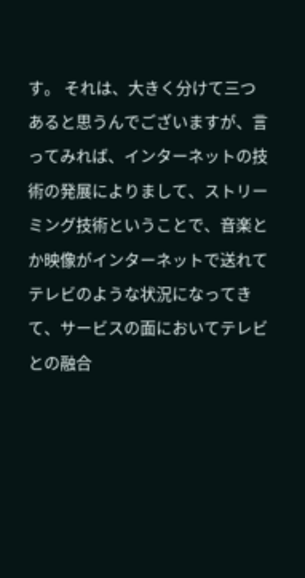す。 それは、大きく分けて三つあると思うんでございますが、言ってみれば、インターネットの技術の発展によりまして、ストリーミング技術ということで、音楽とか映像がインターネットで送れてテレビのような状況になってきて、サービスの面においてテレビとの融合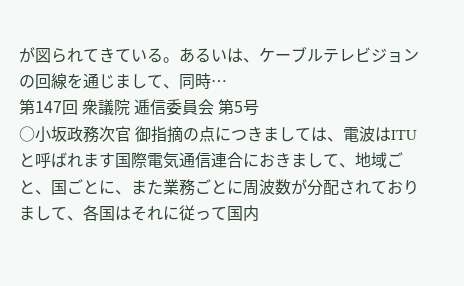が図られてきている。あるいは、ケーブルテレビジョンの回線を通じまして、同時…
第147回 衆議院 逓信委員会 第5号
○小坂政務次官 御指摘の点につきましては、電波はITUと呼ばれます国際電気通信連合におきまして、地域ごと、国ごとに、また業務ごとに周波数が分配されておりまして、各国はそれに従って国内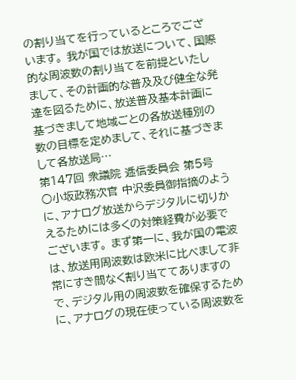の割り当てを行っているところでございます。 我が国では放送について、国際的な周波数の割り当てを前提といたしまして、その計画的な普及及び健全な発達を図るために、放送普及基本計画に基づきまして地域ごとの各放送種別の数の目標を定めまして、それに基づきまして各放送局…
第147回 衆議院 逓信委員会 第5号
○小坂政務次官 中沢委員御指摘のように、アナログ放送からデジタルに切りかえるためには多くの対策経費が必要でございます。 まず第一に、我が国の電波は、放送用周波数は欧米に比べまして非常にすき間なく割り当ててありますので、デジタル用の周波数を確保するために、アナログの現在使っている周波数を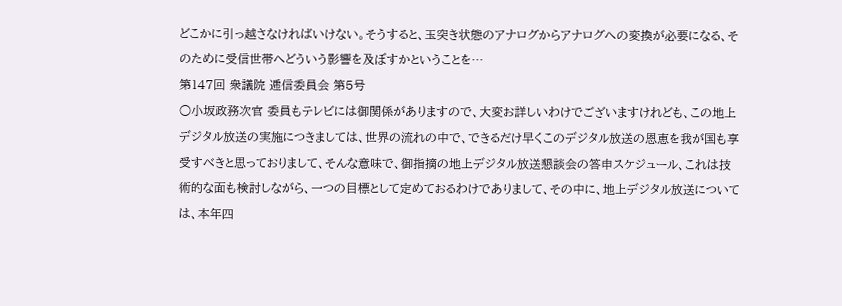どこかに引っ越さなければいけない。そうすると、玉突き状態のアナログからアナログへの変換が必要になる、そのために受信世帯へどういう影響を及ぼすかということを…
第147回 衆議院 逓信委員会 第5号
○小坂政務次官 委員もテレビには御関係がありますので、大変お詳しいわけでございますけれども、この地上デジタル放送の実施につきましては、世界の流れの中で、できるだけ早くこのデジタル放送の恩恵を我が国も享受すべきと思っておりまして、そんな意味で、御指摘の地上デジタル放送懇談会の答申スケジュール、これは技術的な面も検討しながら、一つの目標として定めておるわけでありまして、その中に、地上デジタル放送については、本年四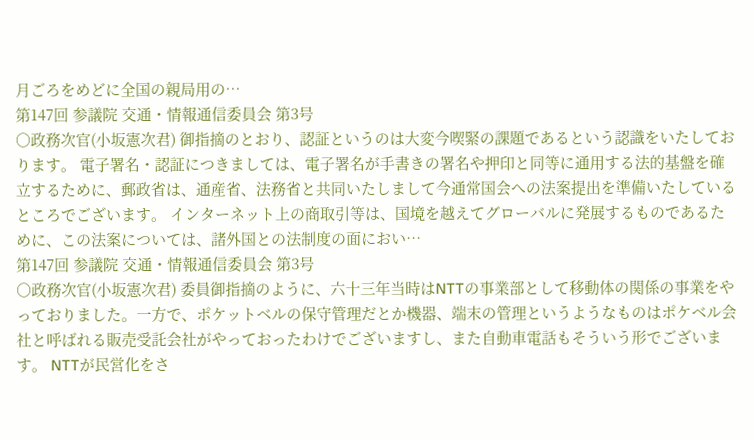月ごろをめどに全国の親局用の…
第147回 参議院 交通・情報通信委員会 第3号
○政務次官(小坂憲次君) 御指摘のとおり、認証というのは大変今喫緊の課題であるという認識をいたしております。 電子署名・認証につきましては、電子署名が手書きの署名や押印と同等に通用する法的基盤を確立するために、郵政省は、通産省、法務省と共同いたしまして今通常国会への法案提出を準備いたしているところでございます。 インターネット上の商取引等は、国境を越えてグローバルに発展するものであるために、この法案については、諸外国との法制度の面におい…
第147回 参議院 交通・情報通信委員会 第3号
○政務次官(小坂憲次君) 委員御指摘のように、六十三年当時はNTTの事業部として移動体の関係の事業をやっておりました。一方で、ポケットベルの保守管理だとか機器、端末の管理というようなものはポケベル会社と呼ばれる販売受託会社がやっておったわけでございますし、また自動車電話もそういう形でございます。 NTTが民営化をさ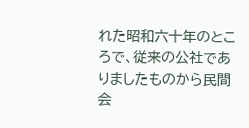れた昭和六十年のところで、従来の公社でありましたものから民間会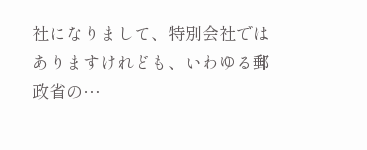社になりまして、特別会社ではありますけれども、いわゆる郵政省の…